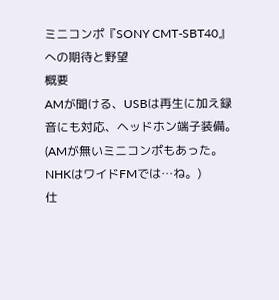ミニコンポ『SONY CMT-SBT40』への期待と野望
概要
AMが聞ける、USBは再生に加え録音にも対応、ヘッドホン端子装備。
(AMが無いミニコンポもあった。NHKはワイドFMでは…ね。)
仕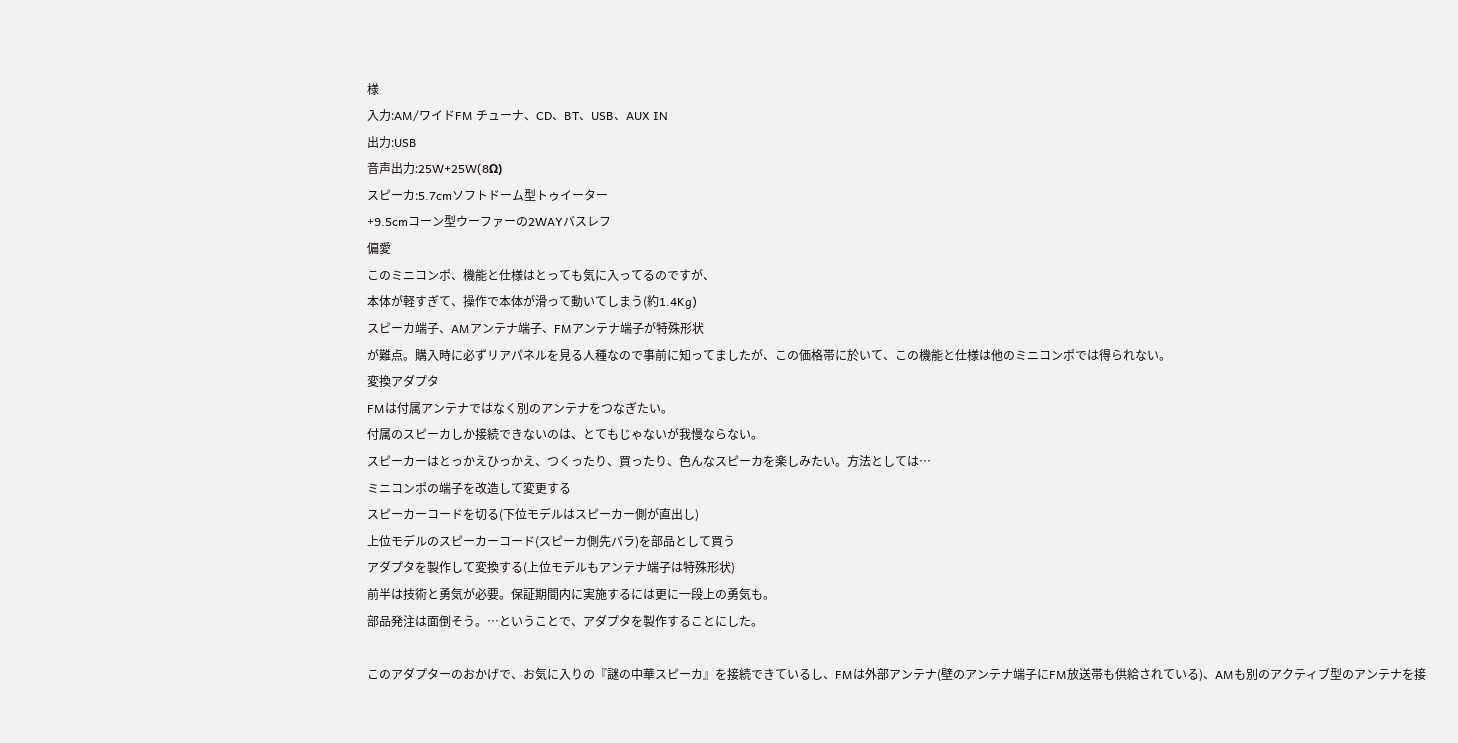様
入力:AM/ワイドFM チューナ、CD、BT、USB、AUX IN
出力:USB
音声出力:25W+25W(8Ω)
スピーカ:5.7cmソフトドーム型トゥイーター
+9.5cmコーン型ウーファーの2WAYバスレフ
偏愛
このミニコンポ、機能と仕様はとっても気に入ってるのですが、
本体が軽すぎて、操作で本体が滑って動いてしまう(約1.4Kg)
スピーカ端子、AMアンテナ端子、FMアンテナ端子が特殊形状
が難点。購入時に必ずリアパネルを見る人種なので事前に知ってましたが、この価格帯に於いて、この機能と仕様は他のミニコンポでは得られない。
変換アダプタ
FMは付属アンテナではなく別のアンテナをつなぎたい。
付属のスピーカしか接続できないのは、とてもじゃないが我慢ならない。
スピーカーはとっかえひっかえ、つくったり、買ったり、色んなスピーカを楽しみたい。方法としては…
ミニコンポの端子を改造して変更する
スピーカーコードを切る(下位モデルはスピーカー側が直出し)
上位モデルのスピーカーコード(スピーカ側先バラ)を部品として買う
アダプタを製作して変換する(上位モデルもアンテナ端子は特殊形状)
前半は技術と勇気が必要。保証期間内に実施するには更に一段上の勇気も。
部品発注は面倒そう。…ということで、アダプタを製作することにした。

このアダプターのおかげで、お気に入りの『謎の中華スピーカ』を接続できているし、FMは外部アンテナ(壁のアンテナ端子にFM放送帯も供給されている)、AMも別のアクティブ型のアンテナを接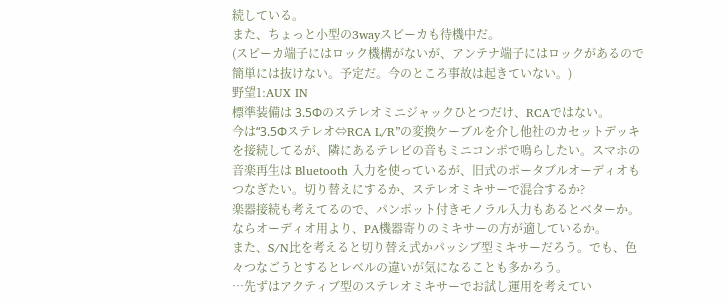続している。
また、ちょっと小型の3wayスピーカも待機中だ。
(スピーカ端子にはロック機構がないが、アンテナ端子にはロックがあるので簡単には抜けない。予定だ。今のところ事故は起きていない。)
野望1:AUX IN
標準装備は 3.5Φのステレオミニジャックひとつだけ、RCAではない。
今は“3.5Φステレオ⇔RCA L/R”の変換ケーブルを介し他社のカセットデッキを接続してるが、隣にあるテレビの音もミニコンポで鳴らしたい。スマホの音楽再生は Bluetooth 入力を使っているが、旧式のポータブルオーディオもつなぎたい。切り替えにするか、ステレオミキサーで混合するか?
楽器接続も考えてるので、パンポット付きモノラル入力もあるとベターか。ならオーディオ用より、PA機器寄りのミキサーの方が適しているか。
また、S/N比を考えると切り替え式かパッシブ型ミキサーだろう。でも、色々つなごうとするとレベルの違いが気になることも多かろう。
…先ずはアクティブ型のステレオミキサーでお試し運用を考えてい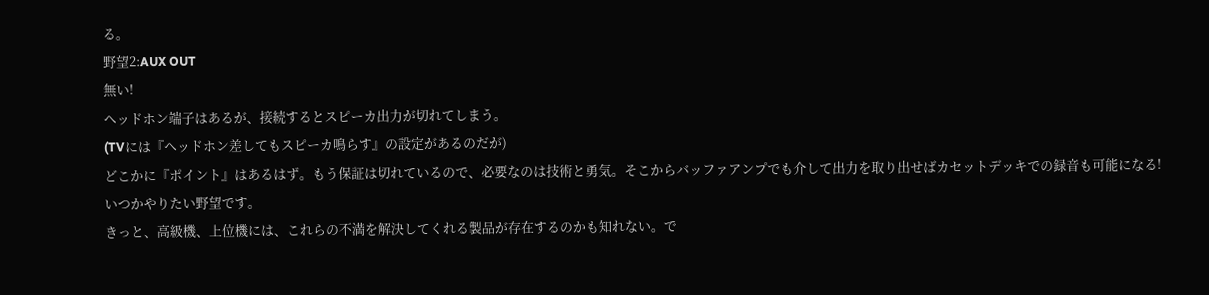る。
野望2:AUX OUT
無い!
ヘッドホン端子はあるが、接続するとスピーカ出力が切れてしまう。
(TVには『ヘッドホン差してもスピーカ鳴らす』の設定があるのだが)
どこかに『ポイント』はあるはず。もう保証は切れているので、必要なのは技術と勇気。そこからバッファアンプでも介して出力を取り出せばカセットデッキでの録音も可能になる!
いつかやりたい野望です。
きっと、高級機、上位機には、これらの不満を解決してくれる製品が存在するのかも知れない。で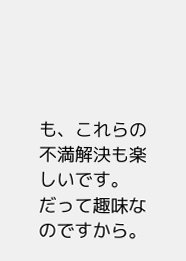も、これらの不満解決も楽しいです。
だって趣味なのですから。